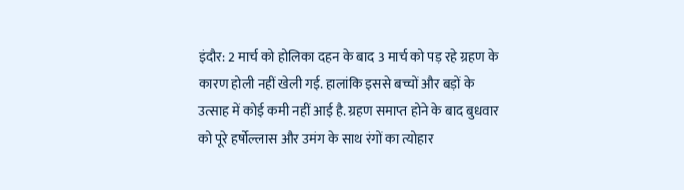इंदौर: 2 मार्च को होलिका दहन के बाद 3 मार्च को पड़ रहे ग्रहण के कारण होली नहीं खेली गई. हालांकि इससे बच्चों और बड़ों के उत्साह में कोई कमी नहीं आई है. ग्रहण समाप्त होने के बाद बुधवार को पूरे हर्षोल्लास और उमंग के साथ रंगों का त्योहार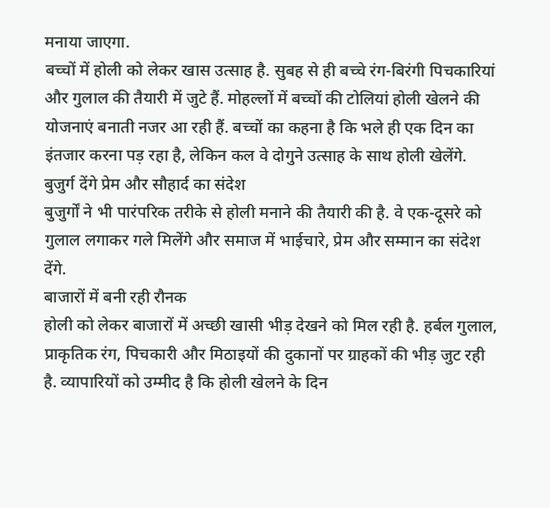मनाया जाएगा.
बच्चों में होली को लेकर खास उत्साह है. सुबह से ही बच्चे रंग-बिरंगी पिचकारियां और गुलाल की तैयारी में जुटे हैं. मोहल्लों में बच्चों की टोलियां होली खेलने की योजनाएं बनाती नजर आ रही हैं. बच्चों का कहना है कि भले ही एक दिन का इंतजार करना पड़ रहा है, लेकिन कल वे दोगुने उत्साह के साथ होली खेलेंगे.
बुजुर्ग देंगे प्रेम और सौहार्द का संदेश
बुजुर्गों ने भी पारंपरिक तरीके से होली मनाने की तैयारी की है. वे एक-दूसरे को गुलाल लगाकर गले मिलेंगे और समाज में भाईचारे, प्रेम और सम्मान का संदेश देंगे.
बाजारों में बनी रही रौनक
होली को लेकर बाजारों में अच्छी खासी भीड़ देखने को मिल रही है. हर्बल गुलाल, प्राकृतिक रंग, पिचकारी और मिठाइयों की दुकानों पर ग्राहकों की भीड़ जुट रही है. व्यापारियों को उम्मीद है कि होली खेलने के दिन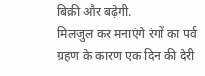बिक्री और बढ़ेगी.
मिलजुल कर मनाएंगे रंगों का पर्व
ग्रहण के कारण एक दिन की देरी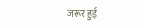जरूर हुई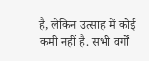है, लेकिन उत्साह में कोई कमी नहीं है. सभी वर्गों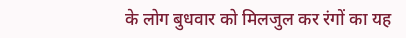के लोग बुधवार को मिलजुल कर रंगों का यह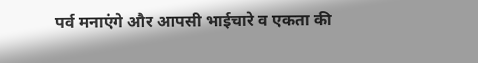पर्व मनाएंगे और आपसी भाईचारे व एकता की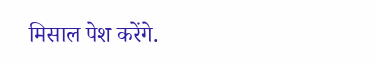मिसाल पेश करेंगे.